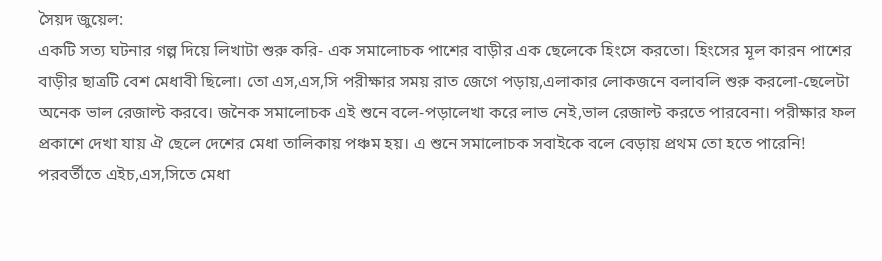সৈয়দ জুয়েল:
একটি সত্য ঘটনার গল্প দিয়ে লিখাটা শুরু করি- এক সমালোচক পাশের বাড়ীর এক ছেলেকে হিংসে করতো। হিংসের মূল কারন পাশের বাড়ীর ছাত্রটি বেশ মেধাবী ছিলো। তো এস,এস,সি পরীক্ষার সময় রাত জেগে পড়ায়,এলাকার লোকজনে বলাবলি শুরু করলো-ছেলেটা অনেক ভাল রেজাল্ট করবে। জনৈক সমালোচক এই শুনে বলে-পড়ালেখা করে লাভ নেই,ভাল রেজাল্ট করতে পারবেনা। পরীক্ষার ফল প্রকাশে দেখা যায় ঐ ছেলে দেশের মেধা তালিকায় পঞ্চম হয়। এ শুনে সমালোচক সবাইকে বলে বেড়ায় প্রথম তো হতে পারেনি!
পরবর্তীতে এইচ,এস,সিতে মেধা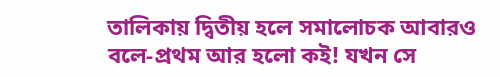তালিকায় দ্বিতীয় হলে সমালোচক আবারও বলে-প্রথম আর হলো কই! যখন সে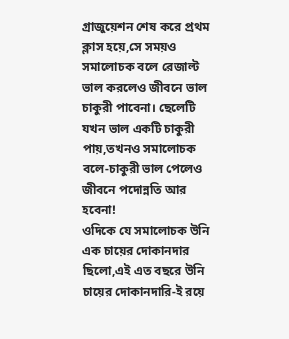গ্রাজুয়েশন শেষ করে প্রথম ক্লাস হয়ে,সে সময়ও সমালোচক বলে রেজাল্ট ভাল করলেও জীবনে ভাল চাকুরী পাবেনা। ছেলেটি যখন ভাল একটি চাকুরী পায়,তখনও সমালোচক বলে-চাকুরী ভাল পেলেও জীবনে পদোন্নতি আর হবেনা!
ওদিকে যে সমালোচক উনি এক চায়ের দোকানদার ছিলো,এই এত বছরে উনি চায়ের দোকানদারি-ই রয়ে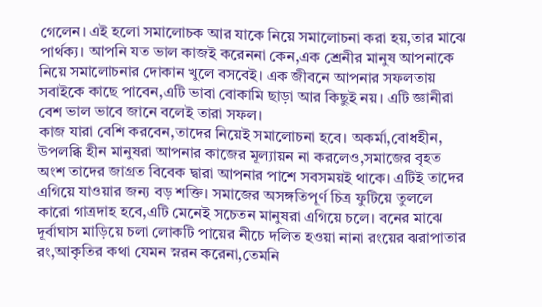গেলেন। এই হলো সমালোচক আর যাকে নিয়ে সমালোচনা করা হয়,তার মাঝে পার্থক্য। আপনি যত ভাল কাজই করেননা কেন,এক শ্রেনীর মানুষ আপনাকে নিয়ে সমালোচনার দোকান খুলে বসবেই। এক জীবনে আপনার সফলতায় সবাইকে কাছে পাবেন,এটি ভাবা বোকামি ছাড়া আর কিছুই নয়। এটি জ্ঞানীরা বেশ ভাল ভাবে জানে বলেই তারা সফল।
কাজ যারা বেশি করবেন,তাদের নিয়েই সমালোচনা হবে। অকর্মা,বোধহীন, উপলব্ধি হীন মানুষরা আপনার কাজের মূল্যায়ন না করলেও,সমাজের বৃহত অংশ তাদের জাগ্রত বিবেক দ্বারা আপনার পাশে সবসময়ই থাকে। এটিই তাদের এগিয়ে যাওয়ার জন্য বড় শক্তি। সমাজের অসঙ্গতিপূর্ণ চিত্র ফুটিয়ে তুললে কারো গাত্রদাহ হবে,এটি মেনেই সচেতন মানুষরা এগিয়ে চলে। বনের মাঝে দূর্বাঘাস মাড়িয়ে চলা লোকটি পায়ের নীচে দলিত হওয়া নানা রংয়ের ঝরাপাতার রং,আকৃতির কথা যেমন স্নরন করেনা,তেমনি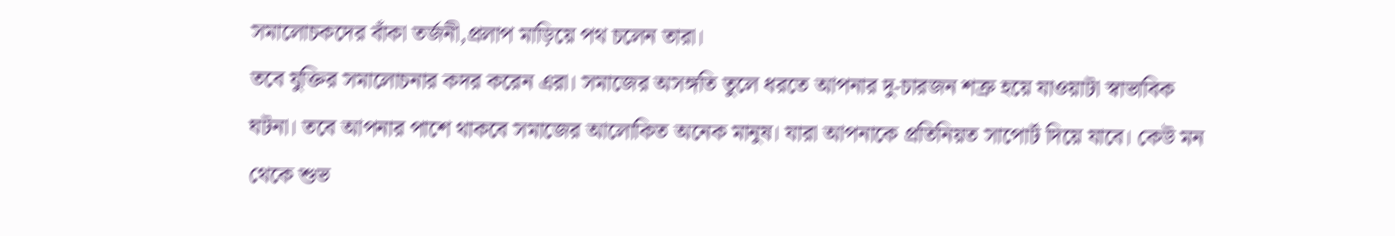সমালোচকদের বাঁকা তর্জনী,প্রলাপ মাড়িয়ে পথ চলেন তারা।
তবে যুক্তির সমালোচনার কদর করেন এরা। সমাজের অসঙ্গতি তুলে ধরতে আপনার দু-চারজন শত্রু হয়ে যাওয়াটা স্বাভাবিক ঘটনা। তবে আপনার পাশে থাকবে সমাজের আলোকিত অনেক মানুষ। যারা আপনাকে প্রতিনিয়ত সাপোর্ট দিয়ে যাবে। কেউ মন থেকে শুভ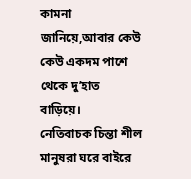কামনা জানিয়ে,আবার কেউ কেউ একদম পাশে থেকে দু’হাত বাড়িয়ে।
নেতিবাচক চিন্তা শীল মানুষরা ঘরে বাইরে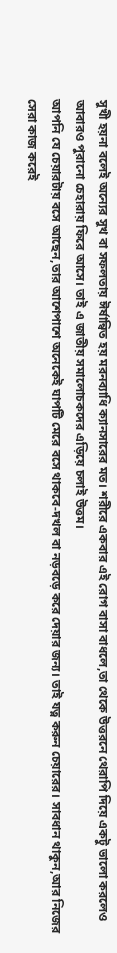সুখী হয়না বলেই অন্যের সুখ বা সফলতায় ঈর্ষান্বিত হয় মরনব্যাধি ক্যানসারের মত। শরীরে একবার এই রোগ বাসা বাধলে,তা থেকে উত্তরনে থেরাপি দিয়ে একটু ভালো করলেও আবারও পুরানো চেহারায় ফিরে আসে। তাই এ জাতীয় সমালোচকদের এড়িয়ে চলাই উত্তম।
আপনি যে চেয়ারটায় বসে আছেন,তার আশেপাশে অনেকেই ঘাপটি মেরে বসে থাকবে-দখল বা নড়বড়ে করে দেয়ার জন্য। তাই যত্ন করুন চেয়ারের। সাবধান থাকুন,আর নিজের সেরা কাজ করেই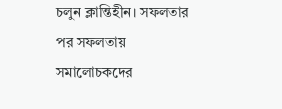চলুন ক্লান্তিহীন। সফলতার পর সফলতায় সমালোচকদের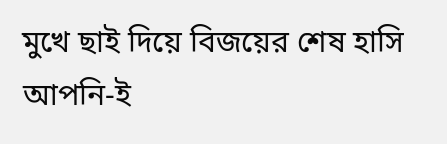মুখে ছাই দিয়ে বিজয়ের শেষ হাসি আপনি-ই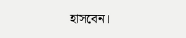হাসবেন।